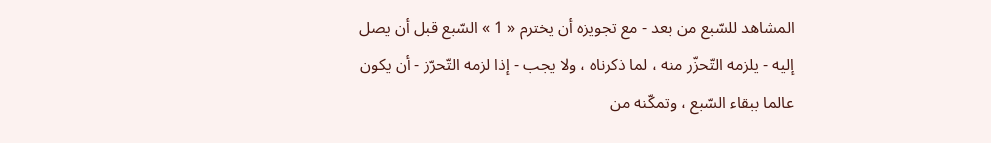المشاهد للسّبع من بعد - مع تجويزه أن يخترم « 1 » السّبع قبل أن يصل إليه - يلزمه التّحزّر منه ، لما ذكرناه ، ولا يجب - إذا لزمه التّحرّز - أن يكون عالما ببقاء السّبع ، وتمكّنه من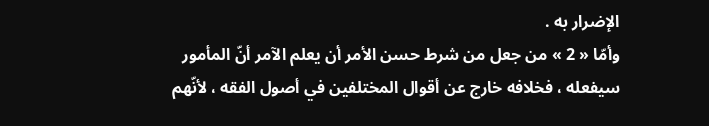الإضرار به .
وأمّا « 2 » من جعل من شرط حسن الأمر أن يعلم الآمر أنّ المأمور سيفعله ، فخلافه خارج عن أقوال المختلفين في أصول الفقه ، لأنّهم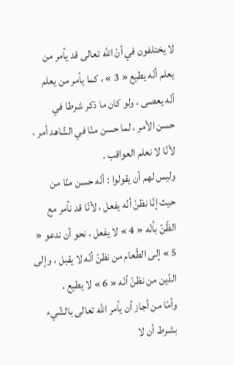لا يختلفون في أنّ اللّه تعالى قد يأمر من يعلم أنّه يطيع « 3 » ، كما يأمر من يعلم أنّه يعصى ، ولو كان ما ذكر شرطا في حسن الأمر ، لما حسن منّا في الشّاهد أمر ، لأنّا لا نعلم العواقب .
وليس لهم أن يقولوا : أنّه حسن منّا من حيث إنّا نظنّ أنّه يفعل ، لأنّا قد نأمر مع الظّنّ بأنّه « 4 » لا يفعل ، نحو أن ندعو « 5 » إلى الطّعام من نظنّ أنّه لا يقبل ، وإلى الدّين من نظنّ أنّه « 6 » لا يطيع .
وأمّا من أجاز أن يأمر اللّه تعالى بالشّيء بشرط أن لا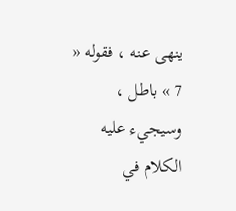ينهى عنه ، فقوله « 7 » باطل ، وسيجيء عليه الكلام في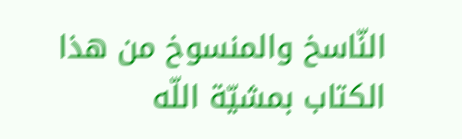النّاسخ والمنسوخ من هذا الكتاب بمشيّة اللّه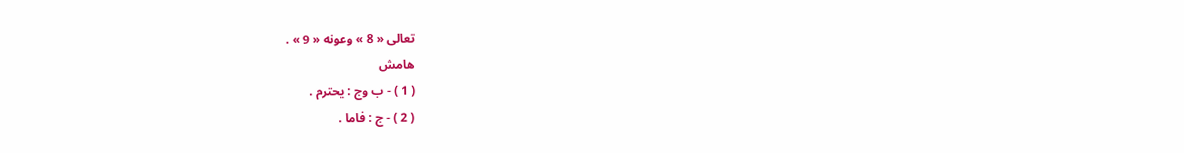تعالى « 8 » وعونه « 9 » .
هامش
( 1 ) - ب وج : يحترم .
( 2 ) - ج : فاما .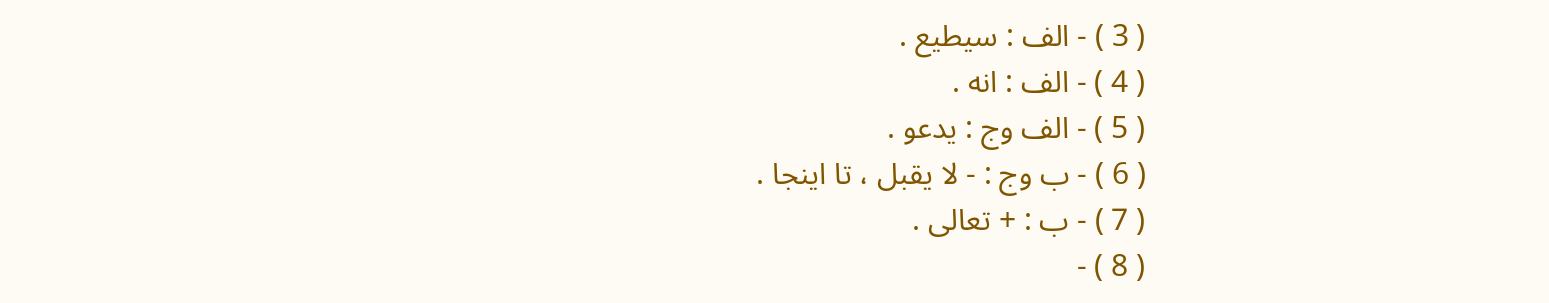( 3 ) - الف : سيطيع .
( 4 ) - الف : انه .
( 5 ) - الف وج : يدعو .
( 6 ) - ب وج : - لا يقبل ، تا اينجا .
( 7 ) - ب : + تعالى .
( 8 ) -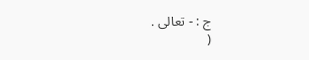ج : - تعالى .
(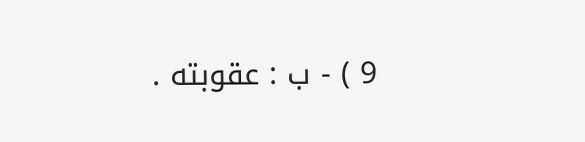9 ) - ب : عقوبته .